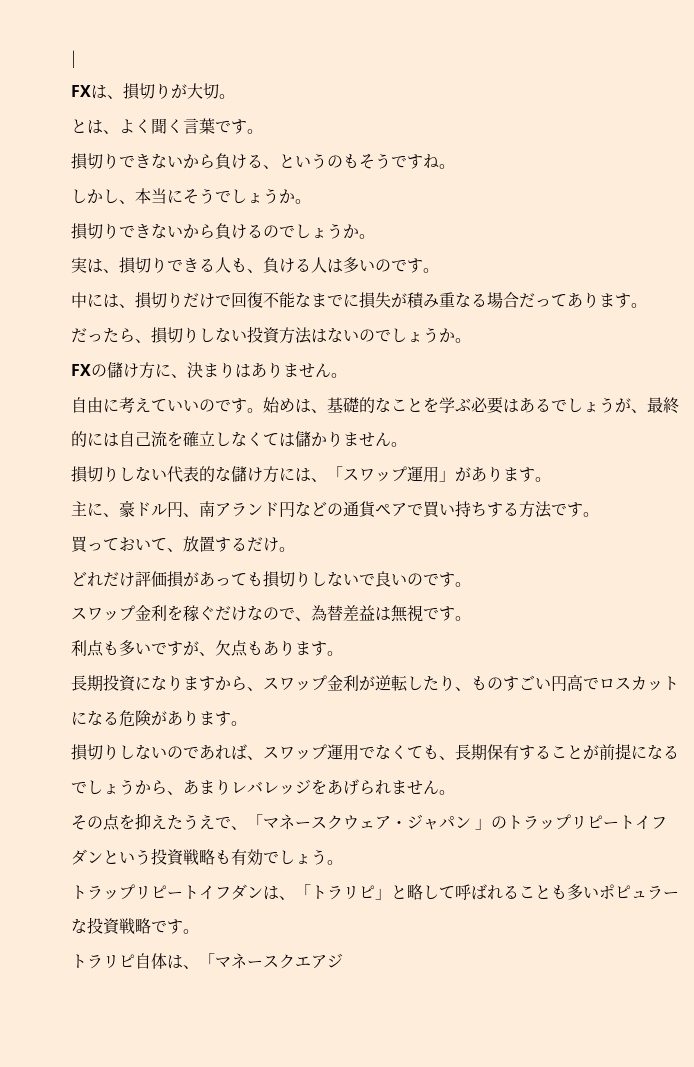|
FXは、損切りが大切。
とは、よく聞く言葉です。
損切りできないから負ける、というのもそうですね。
しかし、本当にそうでしょうか。
損切りできないから負けるのでしょうか。
実は、損切りできる人も、負ける人は多いのです。
中には、損切りだけで回復不能なまでに損失が積み重なる場合だってあります。
だったら、損切りしない投資方法はないのでしょうか。
FXの儲け方に、決まりはありません。
自由に考えていいのです。始めは、基礎的なことを学ぶ必要はあるでしょうが、最終的には自己流を確立しなくては儲かりません。
損切りしない代表的な儲け方には、「スワップ運用」があります。
主に、豪ドル円、南アランド円などの通貨ペアで買い持ちする方法です。
買っておいて、放置するだけ。
どれだけ評価損があっても損切りしないで良いのです。
スワップ金利を稼ぐだけなので、為替差益は無視です。
利点も多いですが、欠点もあります。
長期投資になりますから、スワップ金利が逆転したり、ものすごい円高でロスカットになる危険があります。
損切りしないのであれば、スワップ運用でなくても、長期保有することが前提になるでしょうから、あまりレバレッジをあげられません。
その点を抑えたうえで、「マネースクウェア・ジャパン 」のトラップリピートイフダンという投資戦略も有効でしょう。
トラップリピートイフダンは、「トラリピ」と略して呼ばれることも多いポピュラーな投資戦略です。
トラリピ自体は、「マネースクエアジ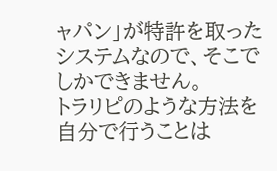ャパン」が特許を取ったシステムなので、そこでしかできません。
トラリピのような方法を自分で行うことは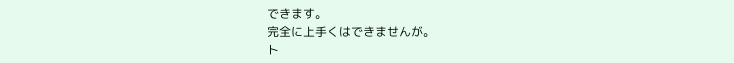できます。
完全に上手くはできませんが。
ト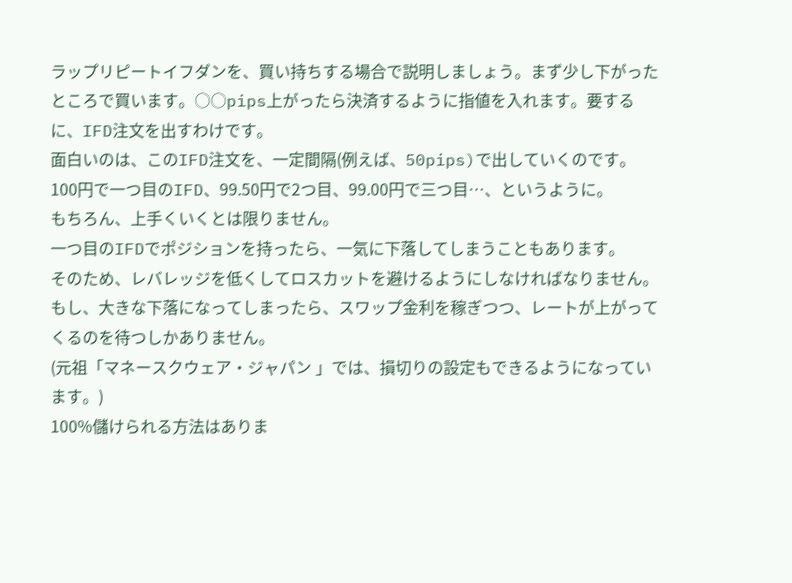ラップリピートイフダンを、買い持ちする場合で説明しましょう。まず少し下がったところで買います。○○pips上がったら決済するように指値を入れます。要するに、IFD注文を出すわけです。
面白いのは、このIFD注文を、一定間隔(例えば、50pips)で出していくのです。
100円で一つ目のIFD、99.50円で2つ目、99.00円で三つ目…、というように。
もちろん、上手くいくとは限りません。
一つ目のIFDでポジションを持ったら、一気に下落してしまうこともあります。
そのため、レバレッジを低くしてロスカットを避けるようにしなければなりません。
もし、大きな下落になってしまったら、スワップ金利を稼ぎつつ、レートが上がってくるのを待つしかありません。
(元祖「マネースクウェア・ジャパン 」では、損切りの設定もできるようになっています。)
100%儲けられる方法はありま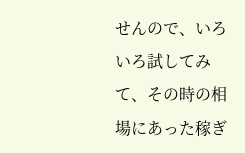せんので、いろいろ試してみて、その時の相場にあった稼ぎ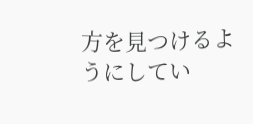方を見つけるようにしてい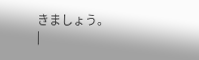きましょう。
|